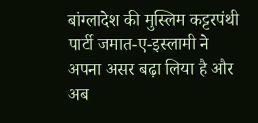बांग्लादेश की मुस्लिम कट्टरपंथी पार्टी जमात-ए-इस्लामी ने अपना असर बढ़ा लिया है और अब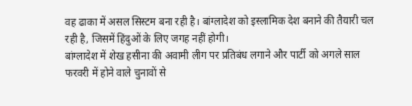वह ढाका में असल सिस्टम बना रही है। बांग्लादेश को इस्लामिक देश बनाने की तैयारी चल रही है, जिसमें हिंदुओं के लिए जगह नहीं होगी।
बांग्लादेश में शेख हसीना की अवामी लीग पर प्रतिबंध लगाने और पार्टी को अगले साल फरवरी में होने वाले चुनावों से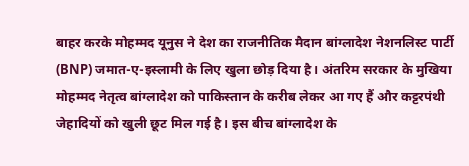बाहर करके मोहम्मद यूनुस ने देश का राजनीतिक मैदान बांग्लादेश नेशनलिस्ट पार्टी (BNP) जमात-ए-इस्लामी के लिए खुला छोड़ दिया है। अंतरिम सरकार के मुखिया मोहम्मद नेतृत्व बांग्लादेश को पाकिस्तान के करीब लेकर आ गए हैं और कट्टरपंथी जेहादियों को खुली छूट मिल गई है। इस बीच बांग्लादेश के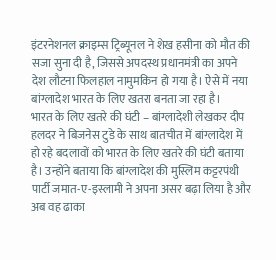इंटरनेशनल क्राइम्स ट्रिब्यूनल ने शेख हसीना को मौत की सजा सुना दी है, जिससे अपदस्थ प्रधानमंत्री का अपने देश लौटना फिलहाल नामुमकिन हो गया है। ऐसे में नया बांग्लादेश भारत के लिए खतरा बनता जा रहा है।
भारत के लिए खतरे की घंटी – बांग्लादेशी लेखकर दीप हलदर ने बिजनेस टुडे के साथ बातचीत में बांग्लादेश में हो रहे बदलावों को भारत के लिए खतरे की घंटी बताया है। उन्होंने बताया कि बांग्लादेश की मुस्लिम कट्टरपंथी पार्टी जमात-ए-इस्लामी ने अपना असर बढ़ा लिया है और अब वह ढाका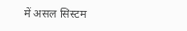में असल सिस्टम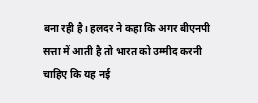बना रही है। हलदर ने कहा कि अगर बीएनपी सत्ता में आती है तो भारत को उम्मीद करनी चाहिए कि यह नई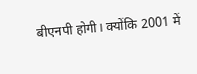बीएनपी होगी। क्योंकि 2001 में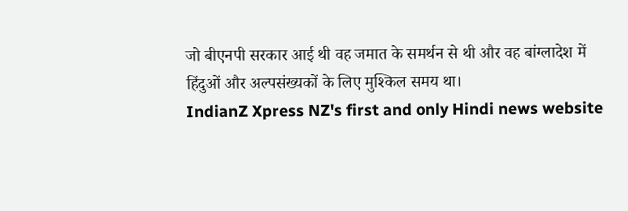जो बीएनपी सरकार आई थी वह जमात के समर्थन से थी और वह बांग्लादेश में हिंदुओं और अल्पसंख्यकों के लिए मुश्किल समय था।
IndianZ Xpress NZ's first and only Hindi news website